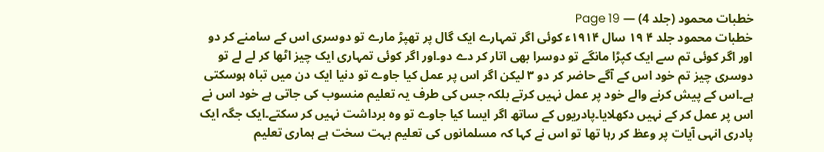خطبات محمود (جلد 4) — Page 19
خطبات محمود جلد ۴ ۱۹ سال ۱۹۱۴ء کوئی اگر تمہارے ایک گال پر تھپڑ مارے تو دوسری اس کے سامنے کر دو اور اگر کوئی تم سے ایک کپڑا مانگے تو دوسرا بھی اتار کر دے دو۔اور اگر کوئی تمہاری ایک چیز اٹھا کر لے لے تو دوسری چیز تم خود اس کے آگے حاضر کر دو ۳ لیکن اگر اس پر عمل کیا جاوے تو دنیا ایک دن میں تباہ ہوسکتی ہے۔اس کے پیش کرنے والے خود پر عمل نہیں کرتے بلکہ جس کی طرف یہ تعلیم منسوب کی جاتی ہے خود اس نے اس پر عمل کر کے نہیں دکھلایا۔پادریوں کے ساتھ اگر ایسا کیا جاوے تو وہ برداشت نہیں کر سکتے۔ایک جگہ ایک پادری انہی آیات پر وعظ کر رہا تھا تو اس نے کہا کہ مسلمانوں کی تعلیم بہت سخت ہے ہماری تعلیم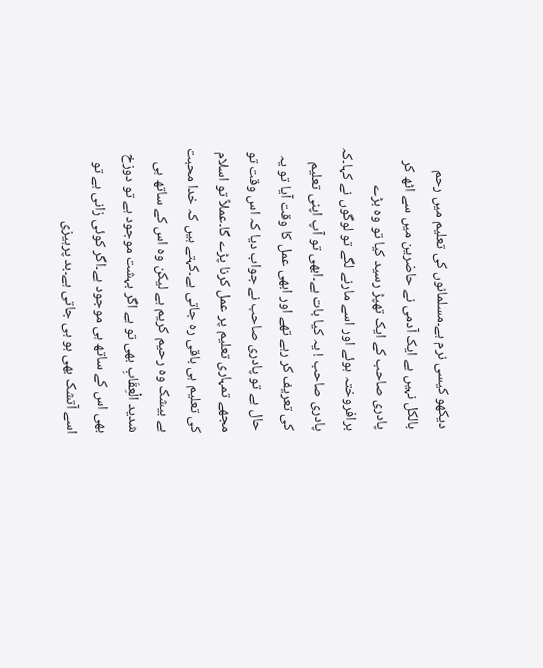دیکھو کیسی نرم ہے۔مسلمانوں کی تعلیم میں رحم بالکل نہیں ہے ایک آدمی نے حاضرین میں سے اٹھ کر پادری صاحب کے ایک تھپڑ رسید کیا تو وہ بڑے برافروختہ ہوئے اور اسے مارنے لگے تو لوگوں نے کہا۔کہ پادری صاحب ! یہ کیا بات ہے۔ابھی تو آپ اپنی تعلیم کی تعریف کر رہے تھے اور ابھی عمل کا وقت آیا تو یہ حال ہے تو پادری صاحب نے جواب دیا کہ اس وقت تو مجھے تمہاری تعلیم پر عمل کرنا پڑے گا۔عملاً تو اسلام کی تعلیم ہی باقی رہ جاتی ہے۔کہتے ہیں کہ خدا محبت ہے بیشک وہ رحیم کریم ہے لیکن وہ اس کے ساتھ ہی شدید الْعِقَابِ بھی تو ہے اگر بہشت موجود ہے تو دوزخ بھی اس کے ساتھ ہی موجود ہے۔اگر کوئی زانی ہے تو اسے آتشک بھی ہو ہی جاتی ہے۔بد پرہیزی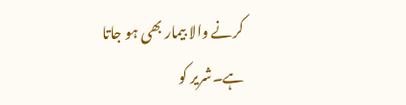کرنے والا بیمار بھی ہو جاتا ہے۔شریر کو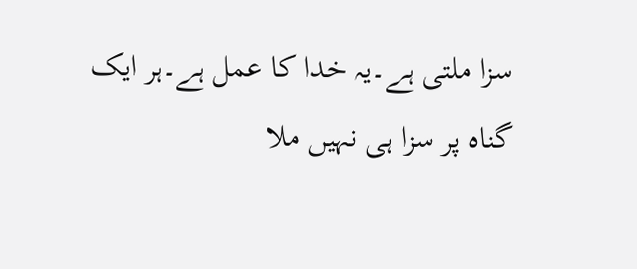سزا ملتی ہے۔یہ خدا کا عمل ہے۔ہر ایک گناہ پر سزا ہی نہیں ملا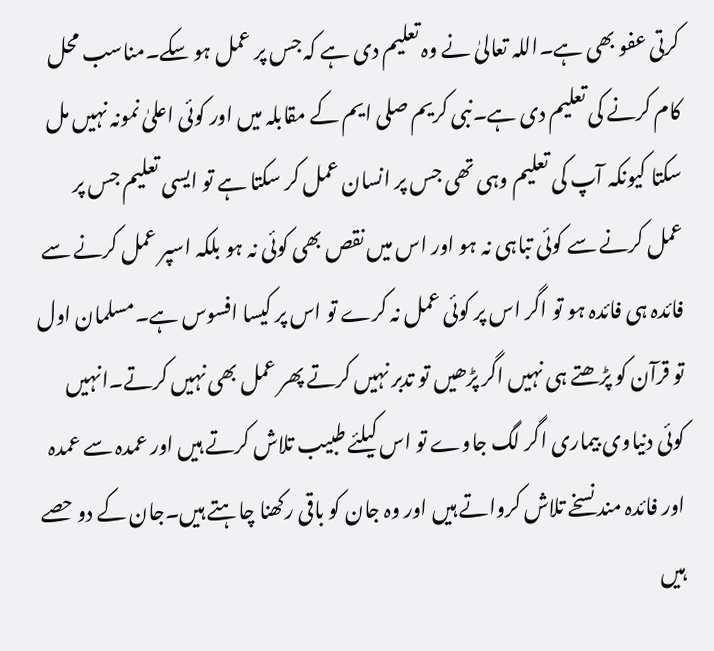کرتی عفو بھی ہے۔اللہ تعالیٰ نے وہ تعلیم دی ہے کہ جس پر عمل ہو سکے۔مناسب محل کام کرنے کی تعلیم دی ہے۔نبی کریم صلی ایم کے مقابلہ میں اور کوئی اعلیٰ نمونہ نہیں مل سکتا کیونکہ آپ کی تعلیم وہی تھی جس پر انسان عمل کر سکتا ہے تو ایسی تعلیم جس پر عمل کرنے سے کوئی تباہی نہ ہو اور اس میں نقص بھی کوئی نہ ہو بلکہ اسپر عمل کرنے سے فائدہ ہی فائدہ ہو تو اگر اس پر کوئی عمل نہ کرے تو اس پر کیسا افسوس ہے۔مسلمان اول تو قرآن کو پڑھتے ہی نہیں اگر پڑھیں تو تدبر نہیں کرتے پھر عمل بھی نہیں کرتے۔انہیں کوئی دنیاوی بیماری اگر لگ جاوے تو اس کیلئے طبیب تلاش کرتے ہیں اور عمدہ سے عمدہ اور فائدہ مند نسخے تلاش کرواتے ہیں اور وہ جان کو باقی رکھنا چاہتے ہیں۔جان کے دو حصے ہیں